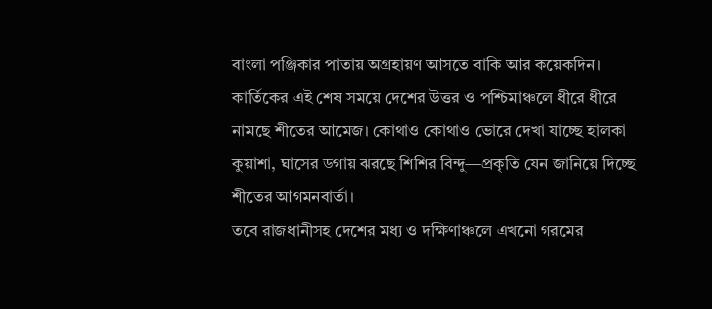বাংলা পঞ্জিকার পাতায় অগ্রহায়ণ আসতে বাকি আর কয়েকদিন। কার্তিকের এই শেষ সময়ে দেশের উত্তর ও পশ্চিমাঞ্চলে ধীরে ধীরে নামছে শীতের আমেজ। কোথাও কোথাও ভোরে দেখা যাচ্ছে হালকা কুয়াশা, ঘাসের ডগায় ঝরছে শিশির বিন্দু—প্রকৃতি যেন জানিয়ে দিচ্ছে শীতের আগমনবার্তা।
তবে রাজধানীসহ দেশের মধ্য ও দক্ষিণাঞ্চলে এখনো গরমের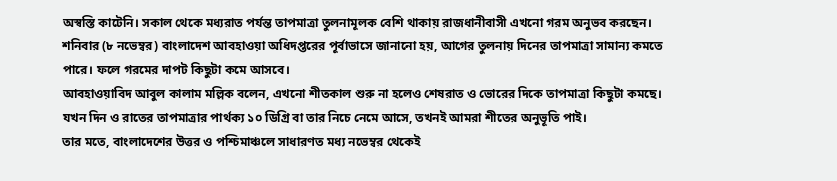অস্বস্তি কাটেনি। সকাল থেকে মধ্যরাত পর্যন্ত তাপমাত্রা তুলনামূলক বেশি থাকায় রাজধানীবাসী এখনো গরম অনুভব করছেন।
শনিবার (৮ নভেম্বর) বাংলাদেশ আবহাওয়া অধিদপ্তরের পূর্বাভাসে জানানো হয়, আগের তুলনায় দিনের তাপমাত্রা সামান্য কমতে পারে। ফলে গরমের দাপট কিছুটা কমে আসবে।
আবহাওয়াবিদ আবুল কালাম মল্লিক বলেন, এখনো শীতকাল শুরু না হলেও শেষরাত ও ভোরের দিকে তাপমাত্রা কিছুটা কমছে। যখন দিন ও রাতের তাপমাত্রার পার্থক্য ১০ ডিগ্রি বা তার নিচে নেমে আসে, তখনই আমরা শীতের অনুভূতি পাই।
তার মতে, বাংলাদেশের উত্তর ও পশ্চিমাঞ্চলে সাধারণত মধ্য নভেম্বর থেকেই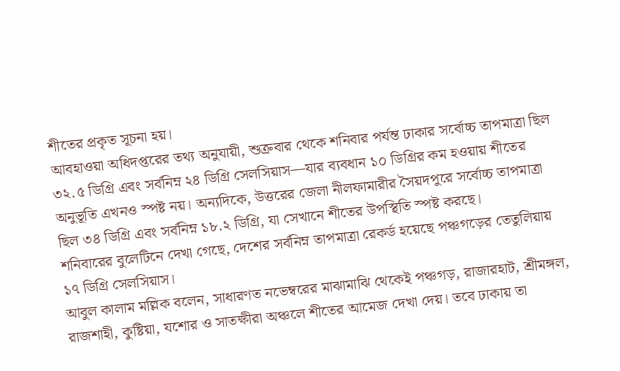শীতের প্রকৃত সূচনা হয়।
আবহাওয়া অধিদপ্তরের তথ্য অনুযায়ী, শুক্রবার থেকে শনিবার পর্যন্ত ঢাকার সর্বোচ্চ তাপমাত্রা ছিল ৩২.৫ ডিগ্রি এবং সর্বনিম্ন ২৪ ডিগ্রি সেলসিয়াস—যার ব্যবধান ১০ ডিগ্রির কম হওয়ায় শীতের অনুভূতি এখনও স্পষ্ট নয়। অন্যদিকে, উত্তরের জেলা নীলফামারীর সৈয়দপুরে সর্বোচ্চ তাপমাত্রা ছিল ৩৪ ডিগ্রি এবং সর্বনিম্ন ১৮.২ ডিগ্রি, যা সেখানে শীতের উপস্থিতি স্পষ্ট করছে।
শনিবারের বুলেটিনে দেখা গেছে, দেশের সর্বনিম্ন তাপমাত্রা রেকর্ড হয়েছে পঞ্চগড়ের তেতুলিয়ায় ১৭ ডিগ্রি সেলসিয়াস।
আবুল কালাম মল্লিক বলেন, সাধারণত নভেম্বরের মাঝামাঝি থেকেই পঞ্চগড়, রাজারহাট, শ্রীমঙ্গল, রাজশাহী, কুষ্টিয়া, যশোর ও সাতক্ষীরা অঞ্চলে শীতের আমেজ দেখা দেয়। তবে ঢাকায় তা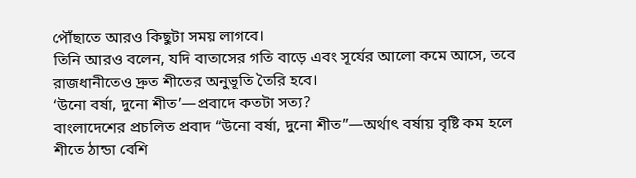পৌঁছাতে আরও কিছুটা সময় লাগবে।
তিনি আরও বলেন, যদি বাতাসের গতি বাড়ে এবং সূর্যের আলো কমে আসে, তবে রাজধানীতেও দ্রুত শীতের অনুভূতি তৈরি হবে।
‘উনো বর্ষা, দুনো শীত’—প্রবাদে কতটা সত্য?
বাংলাদেশের প্রচলিত প্রবাদ “উনো বর্ষা, দুনো শীত”—অর্থাৎ বর্ষায় বৃষ্টি কম হলে শীতে ঠান্ডা বেশি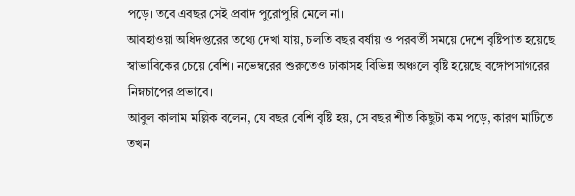পড়ে। তবে এবছর সেই প্রবাদ পুরোপুরি মেলে না।
আবহাওয়া অধিদপ্তরের তথ্যে দেখা যায়, চলতি বছর বর্ষায় ও পরবর্তী সময়ে দেশে বৃষ্টিপাত হয়েছে স্বাভাবিকের চেয়ে বেশি। নভেম্বরের শুরুতেও ঢাকাসহ বিভিন্ন অঞ্চলে বৃষ্টি হয়েছে বঙ্গোপসাগরের নিম্নচাপের প্রভাবে।
আবুল কালাম মল্লিক বলেন, যে বছর বেশি বৃষ্টি হয়, সে বছর শীত কিছুটা কম পড়ে, কারণ মাটিতে তখন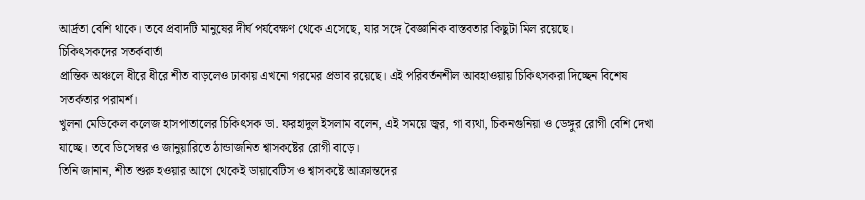আর্দ্রতা বেশি থাকে। তবে প্রবাদটি মানুষের দীর্ঘ পর্যবেক্ষণ থেকে এসেছে, যার সঙ্গে বৈজ্ঞানিক বাস্তবতার কিছুটা মিল রয়েছে।
চিকিৎসকদের সতর্কবার্তা
প্রান্তিক অঞ্চলে ধীরে ধীরে শীত বাড়লেও ঢাকায় এখনো গরমের প্রভাব রয়েছে। এই পরিবর্তনশীল আবহাওয়ায় চিকিৎসকরা দিচ্ছেন বিশেষ সতর্কতার পরামর্শ।
খুলনা মেডিকেল কলেজ হাসপাতালের চিকিৎসক ডা. ফরহাদুল ইসলাম বলেন, এই সময়ে জ্বর, গা ব্যথা, চিকনগুনিয়া ও ডেঙ্গুর রোগী বেশি দেখা যাচ্ছে। তবে ডিসেম্বর ও জানুয়ারিতে ঠান্ডাজনিত শ্বাসকষ্টের রোগী বাড়ে।
তিনি জানান, শীত শুরু হওয়ার আগে থেকেই ডায়াবেটিস ও শ্বাসকষ্টে আক্রান্তদের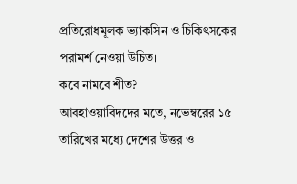প্রতিরোধমূলক ভ্যাকসিন ও চিকিৎসকের পরামর্শ নেওয়া উচিত।
কবে নামবে শীত?
আবহাওয়াবিদদের মতে, নভেম্বরের ১৫ তারিখের মধ্যে দেশের উত্তর ও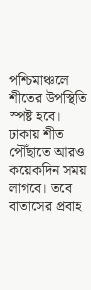পশ্চিমাঞ্চলে শীতের উপস্থিতি স্পষ্ট হবে। ঢাকায় শীত পৌঁছাতে আরও কয়েকদিন সময় লাগবে। তবে বাতাসের প্রবাহ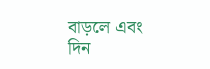বাড়লে এবং দিন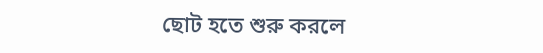ছোট হতে শুরু করলে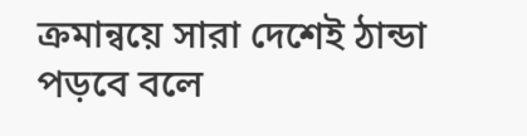ক্রমান্বয়ে সারা দেশেই ঠান্ডা পড়বে বলে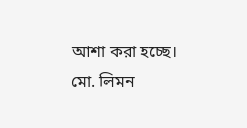আশা করা হচ্ছে।
মো. লিমন